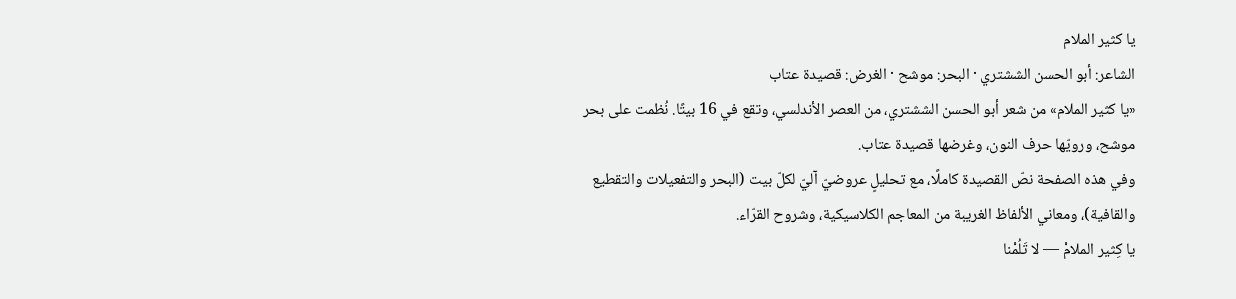يا كثير الملام
الشاعر: أبو الحسن الششتري · البحر: موشح · الغرض: قصيدة عتاب
«يا كثير الملام» من شعر أبو الحسن الششتري، من العصر الأندلسي، وتقع في 16 بيتًا. نُظمت على بحر موشح، ورويّها حرف النون، وغرضها قصيدة عتاب.
وفي هذه الصفحة نصّ القصيدة كاملًا، مع تحليلٍ عروضيّ آليّ لكلّ بيت (البحر والتفعيلات والتقطيع والقافية)، ومعاني الألفاظ الغريبة من المعاجم الكلاسيكية، وشروح القرّاء.
يا كِثير الملامْ — لا تَلُمْنا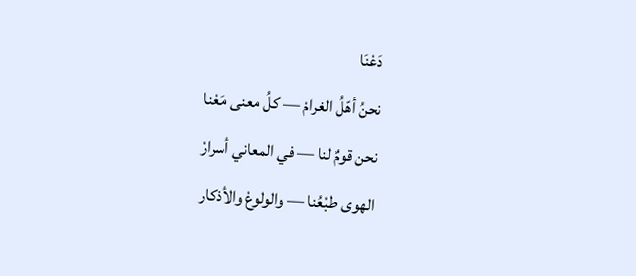دَعْنَا
نحنُ أهّلُ الغرامْ — كلُ معنى مَعْنا
نحن قومٌ لنا — في المعاني أسرارْ
الهوى طبْعُنا — والولوعْ والأذكار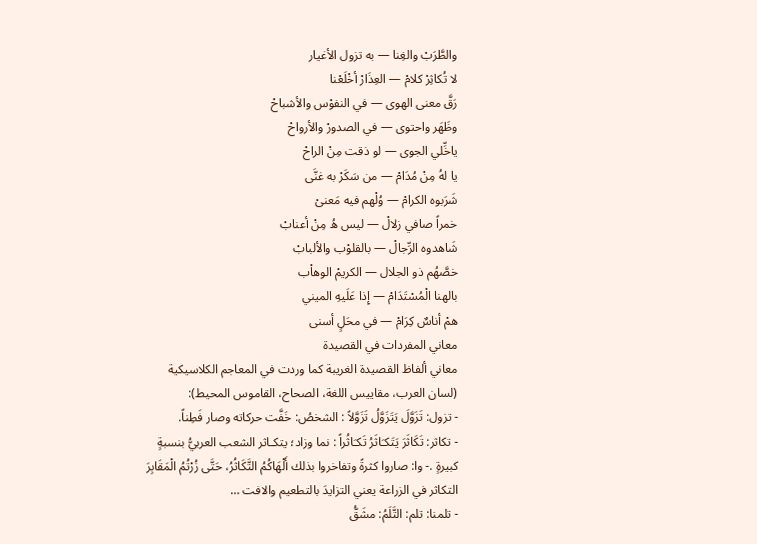والطَّرَبْ والغِنا — به تزول الأغيار
لا تُكاثِرْ كلامْ — العِذَارْ أخْلَعْنا
رَقَّ معنى الهوى — في النفوْس والأشباحْ
وظَهَر واحتوى — في الصدورْ والأرواحْ
ياخِّلي الجوى — لو ذقت مِنْ الراحْ
يا لهُ مِنْ مُدَامْ — من سَكَرْ به غنَّى
شَرَبوه الكرامْ — وُلْهم فيه مَعنىْ
خمراً صافي زلالْ — ليس هُ مِنْ أعنابْ
شَاهدوه الرِّجالْ — بالقلوْب والألبابْ
خصَّهُم ذو الجلال — الكريمْ الوهاْب
بالهنا الْمُسْتَدَامْ — إِذا عَلَيهِ الميني
همْ أناسٌ كِرَامْ — في محَلٍ أسنى
معاني المفردات في القصيدة
معاني ألفاظ القصيدة الغريبة كما وردت في المعاجم الكلاسيكية (لسان العرب، مقاييس اللغة، الصحاح، القاموس المحيط):
- تزول: تَزَوَّلَ يَتَزَوَّلُ تَزَوَّلاً : الشخصُ: خَفَّت حركاته وصار فَطِناً.
- تكاثر: تَكَاثَرَ يَتَكـَاثَرُ تَكـَاثُراً : نما وزاد؛ يتكـاثر الشعب العربيُّ بنسبةٍ كبيرةٍ .- وا: صاروا كثرةً وتفاخروا بذلك أَلْهَاكُمُ التَّكَاثُرُ، حَتَّى زُرْتُمُ الْمَقَابِرَ التكاثر في الزراعة يعني التزايدَ بالتطعيم والافت …
- تلمنا: تلم: التَّلَمُ: مشَقُّ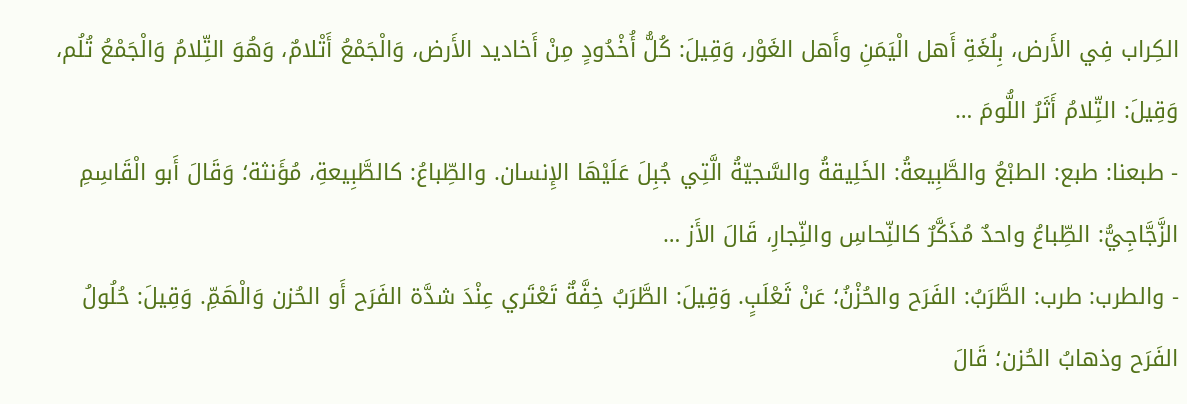الكِراب فِي الأَرض، بِلُغَةِ أَهل الْيَمَنِ وأَهل الغَوْر، وَقِيلَ: كُلُّ أُخْدُودٍ مِنْ أَخاديد الأَرض، وَالْجَمْعُ أَتْلامٌ، وَهُوَ التِّلامُ وَالْجَمْعُ تُلُم، وَقِيلَ: التِّلامُ أَثَرُ اللُّومَ …
- طبعنا: طبع: الطبْعُ والطَّبِيعةُ: الخَلِيقةُ والسَّجيّةُ الَّتِي جُبِلَ عَلَيْهَا الإِنسان. والطِّباعُ: كالطَّبِيعةِ، مُؤَنثة؛ وَقَالَ أَبو الْقَاسِمِ الزَّجَّاجِيُّ: الطِّباعُ واحدٌ مُذَكَّرٌ كالنِّحاسِ والنِّجارِ، قَالَ الأَز …
- والطرب: طرب: الطَّرَبُ: الفَرَح والحُزْنُ؛ عَنْ ثَعْلَبٍ. وَقِيلَ: الطَّرَبُ خِفَّةٌ تَعْتَري عِنْدَ شدَّة الفَرَح أَو الحُزن وَالْهَمِّ. وَقِيلَ: حُلُولُ الفَرَح وذهابُ الحُزن؛ قَالَ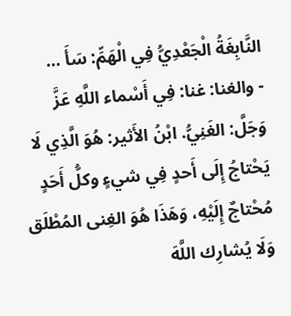النَّابِغَةُ الْجَعْدِيُّ فِي الْهَمِّ: سَأَ …
- والغنا: غنا: فِي أَسْماء اللَّهِ عَزَّ وَجَلَّ: الغَنِيُّ. ابْنُ الأَثير: هُوَ الَّذِي لَا يَحْتاجُ إِلَى أَحدٍ فِي شيءٍ وكلُّ أَحَدٍ مُحْتاجٌ إِلَيْهِ، وَهَذَا هُوَ الغِنى المُطْلَق وَلَا يُشارِك اللَّهَ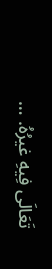تَعَالَى فِيهِ غيرُهُ. …